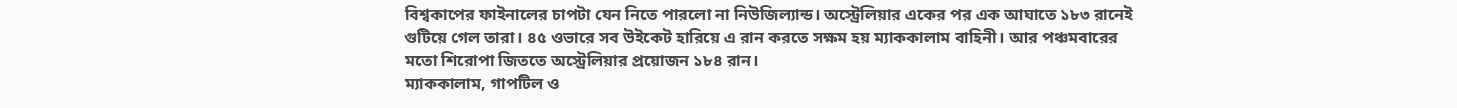বিশ্বকাপের ফাইনালের চাপটা যেন নিতে পারলো না নিউজিল্যান্ড। অস্ট্রেলিয়ার একের পর এক আঘাতে ১৮৩ রানেই গুটিয়ে গেল তারা। ৪৫ ওভারে সব উইকেট হারিয়ে এ রান করতে সক্ষম হয় ম্যাককালাম বাহিনী। আর পঞ্চমবারের মতো শিরোপা জিততে অস্ট্রেলিয়ার প্রয়োজন ১৮৪ রান।
ম্যাককালাম, গাপটিল ও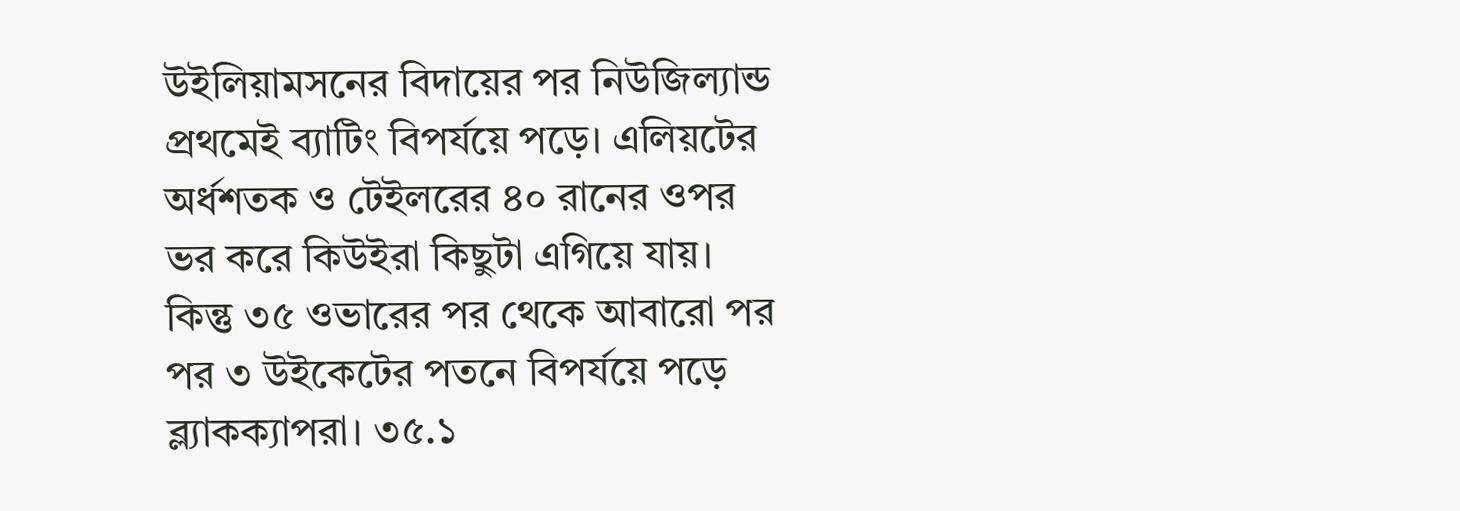উইলিয়ামসনের বিদায়ের পর নিউজিল্যান্ড প্রথমেই ব্যাটিং বিপর্যয়ে পড়ে। এলিয়টের অর্ধশতক ও টেইলরের ৪০ রানের ওপর ভর করে কিউইরা কিছুটা এগিয়ে যায়। কিন্তু ৩৫ ওভারের পর থেকে আবারো পর পর ৩ উইকেটের পতনে বিপর্যয়ে পড়ে ব্ল্যাকক্যাপরা। ৩৫.১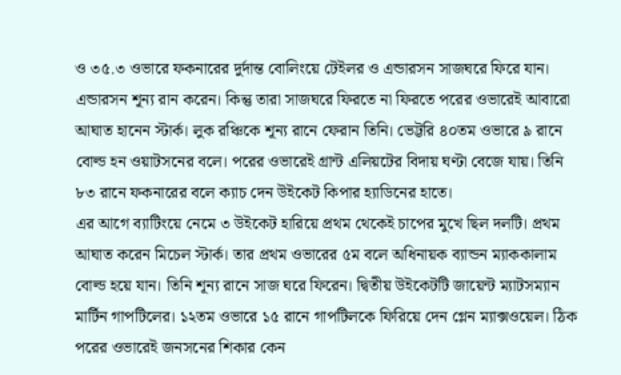ও ৩৫.৩ ওভারে ফকনারের দুর্দান্ত বোলিংয়ে টেইলর ও এন্ডারসন সাজঘরে ফিরে যান। এন্ডারসন শূন্য রান করেন। কিন্তু তারা সাজঘরে ফিরতে না ফিরতে পরের ওভারেই আবারো আঘাত হানেন স্টার্ক। লুক রঞ্চিকে শূন্য রানে ফেরান তিনি। ভেট্টরি ৪০তম ওভারে ৯ রানে বোল্ড হন ওয়াটসনের বলে। পরের ওভারেই গ্রান্ট এলিয়টের বিদায় ঘণ্টা বেজে যায়। তিনি ৮৩ রানে ফকনারের বলে ক্যাচ দেন উইকেট কিপার হ্যাডিনের হাতে।
এর আগে ব্যাটিংয়ে নেমে ৩ উইকেট হারিয়ে প্রথম থেকেই চাপের মুখে ছিল দলটি। প্রথম আঘাত করেন মিচেল স্টার্ক। তার প্রথম ওভারের ৫ম বলে অধিনায়ক ব্যান্ডন ম্যাককালাম বোল্ড হয়ে যান। তিনি শূন্য রানে সাজ ঘরে ফিরেন। দ্বিতীয় উইকেটটি জায়েন্ট ম্যাটসম্যান মার্টিন গাপটিলের। ১২তম ওভারে ১৫ রানে গাপটিলকে ফিরিয়ে দেন গ্লেন ম্যাক্সওয়েল। ঠিক পরের ওভারেই জনসনের শিকার কেন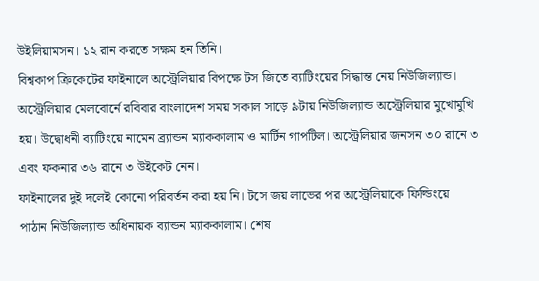উইলিয়ামসন। ১২ রান করতে সক্ষম হন তিনি।
বিশ্বকাপ ক্রিকেটের ফাইনালে অস্ট্রেলিয়ার বিপক্ষে টস জিতে ব্যাটিংয়ের সিদ্ধান্ত নেয় নিউজিল্যান্ড।
অস্ট্রেলিয়ার মেলবোর্নে রবিবার বাংলাদেশ সময় সকাল সাড়ে ৯টায় নিউজিল্যান্ড অস্ট্রেলিয়ার মুখোমুখি হয়। উদ্বোধনী ব্যাটিংয়ে নামেন ব্র্যান্ডন ম্যাককালাম ও মার্টিন গাপটিল। অস্ট্রেলিয়ার জনসন ৩০ রানে ৩ এবং ফকনার ৩৬ রানে ৩ উইকেট নেন।
ফাইনালের দুই দলেই কোনো পরিবর্তন করা হয় নি। টসে জয় লাভের পর অস্ট্রেলিয়াকে ফিল্ডিংয়ে পাঠান নিউজিল্যান্ড অধিনায়ক ব্যান্ডন ম্যাককালাম। শেষ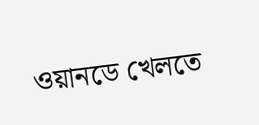ওয়ানডে খেলতে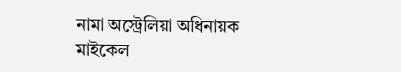নামা অস্ট্রেলিয়া অধিনায়ক মাইকেল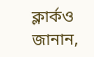ক্লার্কও জানান,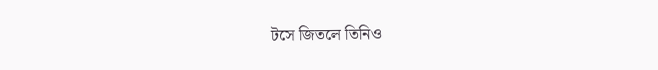টসে জিতলে তিনিও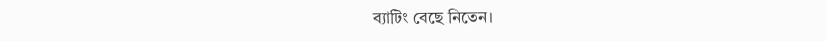ব্যাটিং বেছে নিতেন।